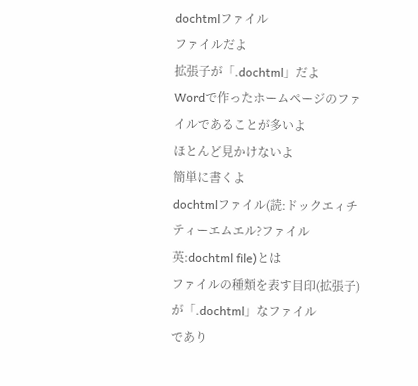dochtmlファイル
ファイルだよ
拡張子が「.dochtml」だよ
Wordで作ったホームページのファイルであることが多いよ
ほとんど見かけないよ
簡単に書くよ
dochtmlファイル(読:ドックエィチティーエムエル?ファイル 英:dochtml file)とは
ファイルの種類を表す目印(拡張子)が「.dochtml」なファイル
であり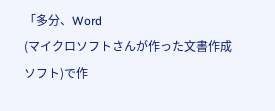「多分、Word
(マイクロソフトさんが作った文書作成ソフト)で作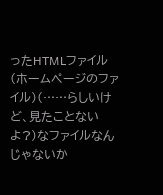ったHTMLファイル
(ホームページのファイル)(……らしいけど、見たことないよ?)なファイルなんじゃないか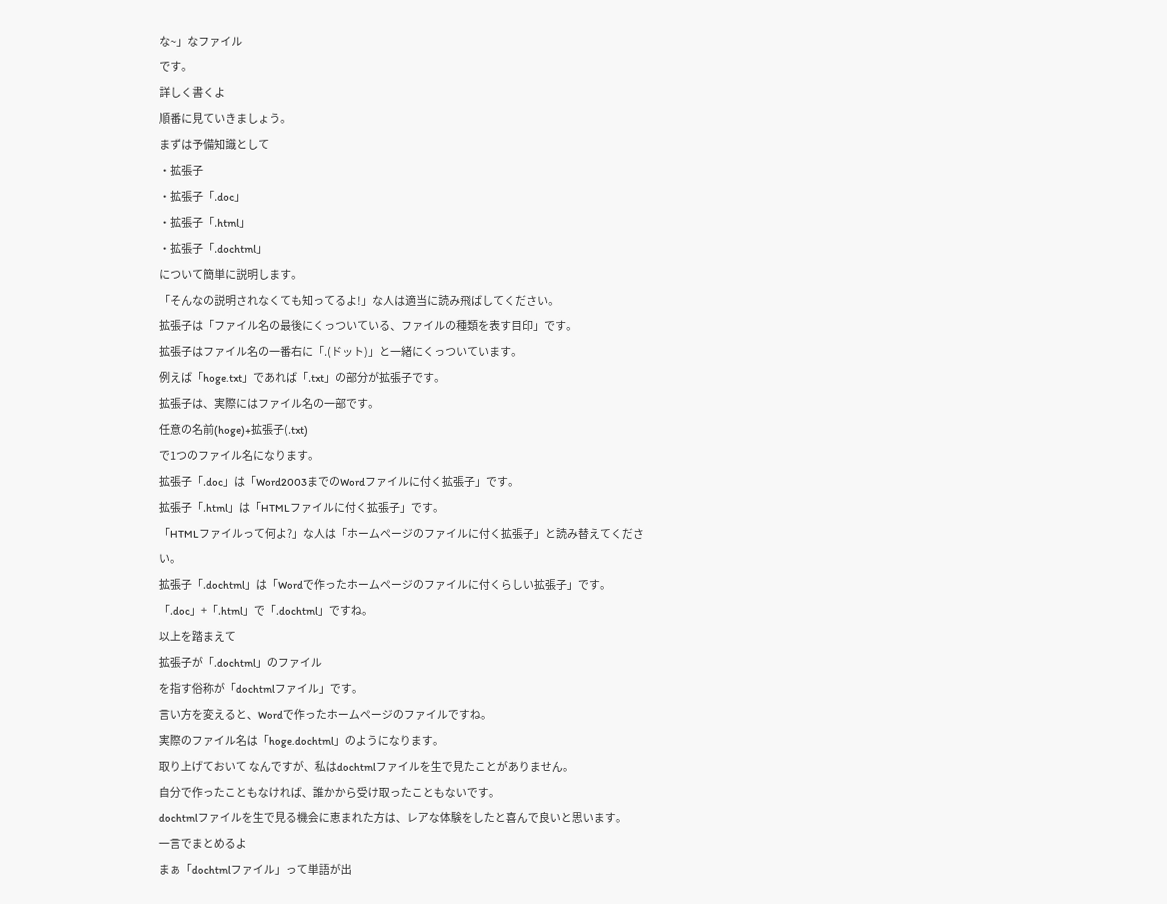な~」なファイル
です。
詳しく書くよ
順番に見ていきましょう。
まずは予備知識として
・拡張子
・拡張子「.doc」
・拡張子「.html」
・拡張子「.dochtml」
について簡単に説明します。
「そんなの説明されなくても知ってるよ!」な人は適当に読み飛ばしてください。
拡張子は「ファイル名の最後にくっついている、ファイルの種類を表す目印」です。
拡張子はファイル名の一番右に「.(ドット)」と一緒にくっついています。
例えば「hoge.txt」であれば「.txt」の部分が拡張子です。
拡張子は、実際にはファイル名の一部です。
任意の名前(hoge)+拡張子(.txt)
で1つのファイル名になります。
拡張子「.doc」は「Word2003までのWordファイルに付く拡張子」です。
拡張子「.html」は「HTMLファイルに付く拡張子」です。
「HTMLファイルって何よ?」な人は「ホームページのファイルに付く拡張子」と読み替えてください。
拡張子「.dochtml」は「Wordで作ったホームページのファイルに付くらしい拡張子」です。
「.doc」+「.html」で「.dochtml」ですね。
以上を踏まえて
拡張子が「.dochtml」のファイル
を指す俗称が「dochtmlファイル」です。
言い方を変えると、Wordで作ったホームページのファイルですね。
実際のファイル名は「hoge.dochtml」のようになります。
取り上げておいて なんですが、私はdochtmlファイルを生で見たことがありません。
自分で作ったこともなければ、誰かから受け取ったこともないです。
dochtmlファイルを生で見る機会に恵まれた方は、レアな体験をしたと喜んで良いと思います。
一言でまとめるよ
まぁ「dochtmlファイル」って単語が出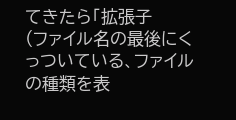てきたら「拡張子
(ファイル名の最後にくっついている、ファイルの種類を表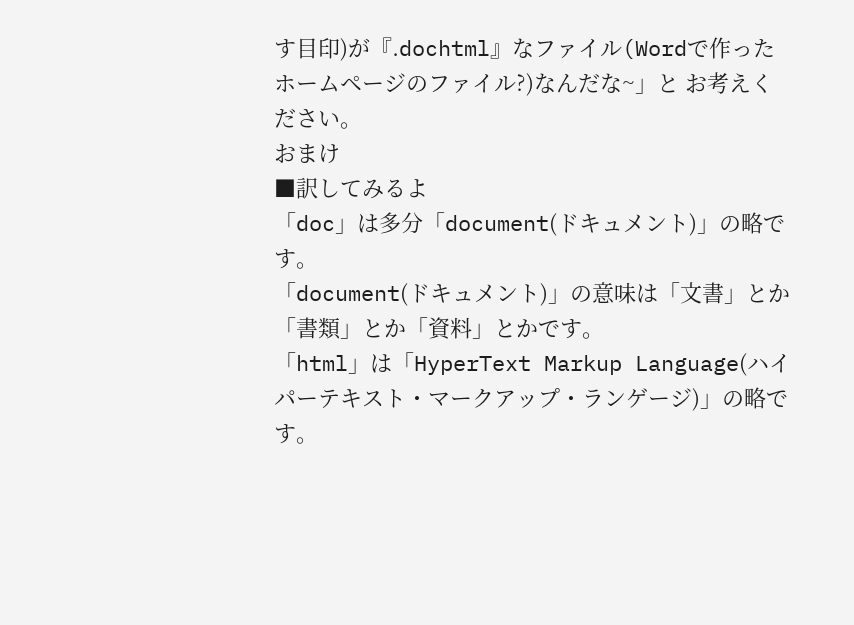す目印)が『.dochtml』なファイル(Wordで作ったホームページのファイル?)なんだな~」と お考えください。
おまけ
■訳してみるよ
「doc」は多分「document(ドキュメント)」の略です。
「document(ドキュメント)」の意味は「文書」とか「書類」とか「資料」とかです。
「html」は「HyperText Markup Language(ハイパーテキスト・マークアップ・ランゲージ)」の略です。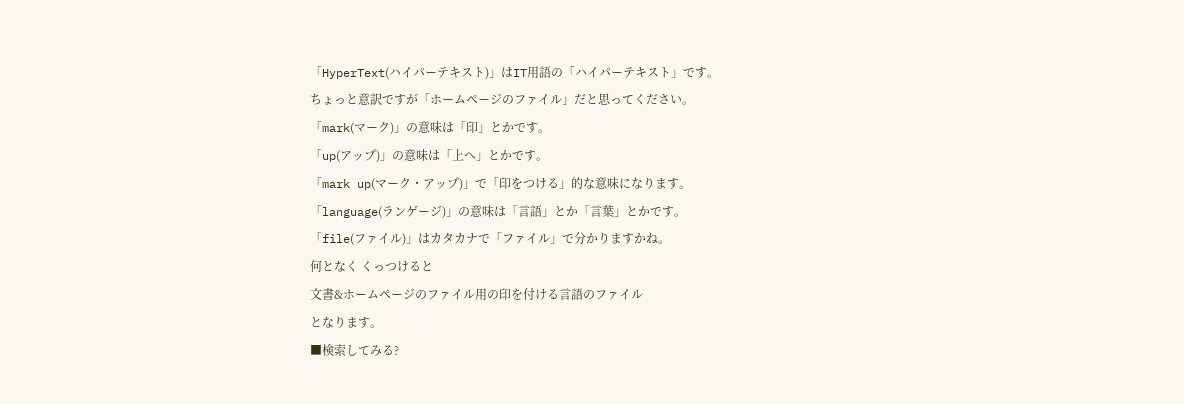「HyperText(ハイパーテキスト)」はIT用語の「ハイパーテキスト」です。
ちょっと意訳ですが「ホームページのファイル」だと思ってください。
「mark(マーク)」の意味は「印」とかです。
「up(アップ)」の意味は「上へ」とかです。
「mark up(マーク・アップ)」で「印をつける」的な意味になります。
「language(ランゲージ)」の意味は「言語」とか「言葉」とかです。
「file(ファイル)」はカタカナで「ファイル」で分かりますかね。
何となく くっつけると
文書&ホームページのファイル用の印を付ける言語のファイル
となります。
■検索してみる?